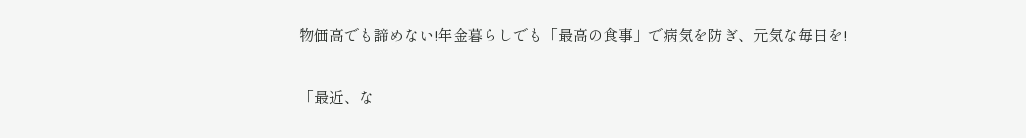物価高でも諦めない!年金暮らしでも「最高の食事」で病気を防ぎ、元気な毎日を!

「最近、な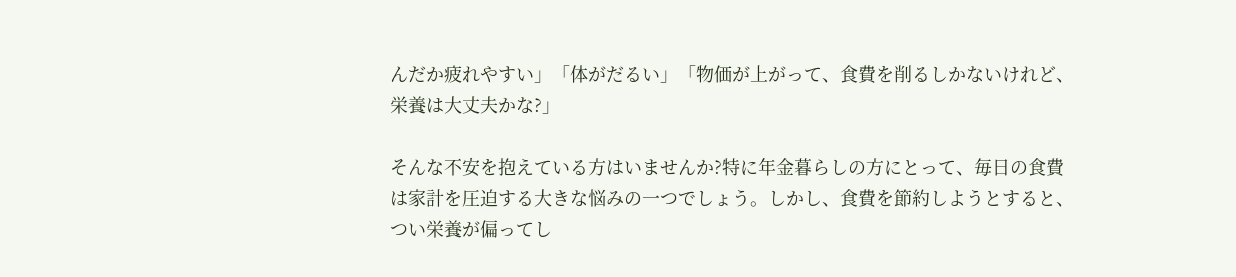んだか疲れやすい」「体がだるい」「物価が上がって、食費を削るしかないけれど、栄養は大丈夫かな?」

そんな不安を抱えている方はいませんか?特に年金暮らしの方にとって、毎日の食費は家計を圧迫する大きな悩みの一つでしょう。しかし、食費を節約しようとすると、つい栄養が偏ってし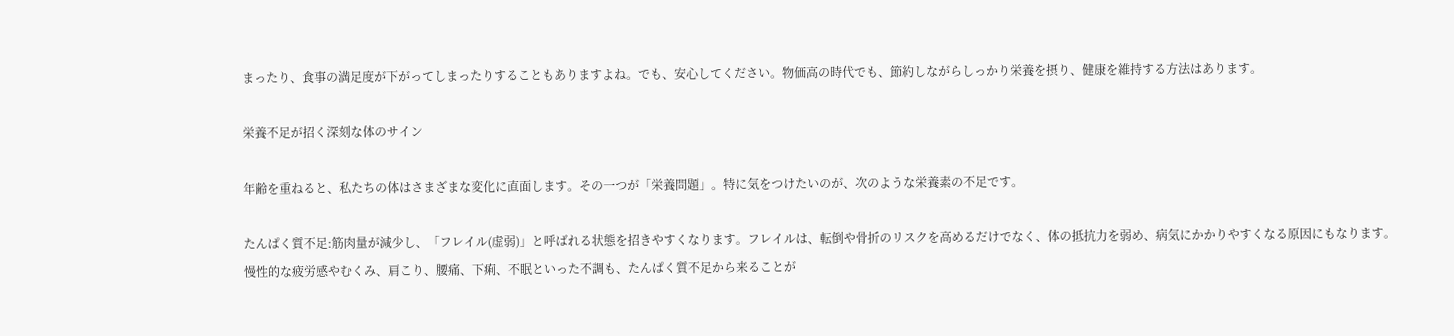まったり、食事の満足度が下がってしまったりすることもありますよね。でも、安心してください。物価高の時代でも、節約しながらしっかり栄養を摂り、健康を維持する方法はあります。

栄養不足が招く深刻な体のサイン

年齢を重ねると、私たちの体はさまざまな変化に直面します。その一つが「栄養問題」。特に気をつけたいのが、次のような栄養素の不足です。

たんぱく質不足:筋肉量が減少し、「フレイル(虚弱)」と呼ばれる状態を招きやすくなります。フレイルは、転倒や骨折のリスクを高めるだけでなく、体の抵抗力を弱め、病気にかかりやすくなる原因にもなります。慢性的な疲労感やむくみ、肩こり、腰痛、下痢、不眠といった不調も、たんぱく質不足から来ることが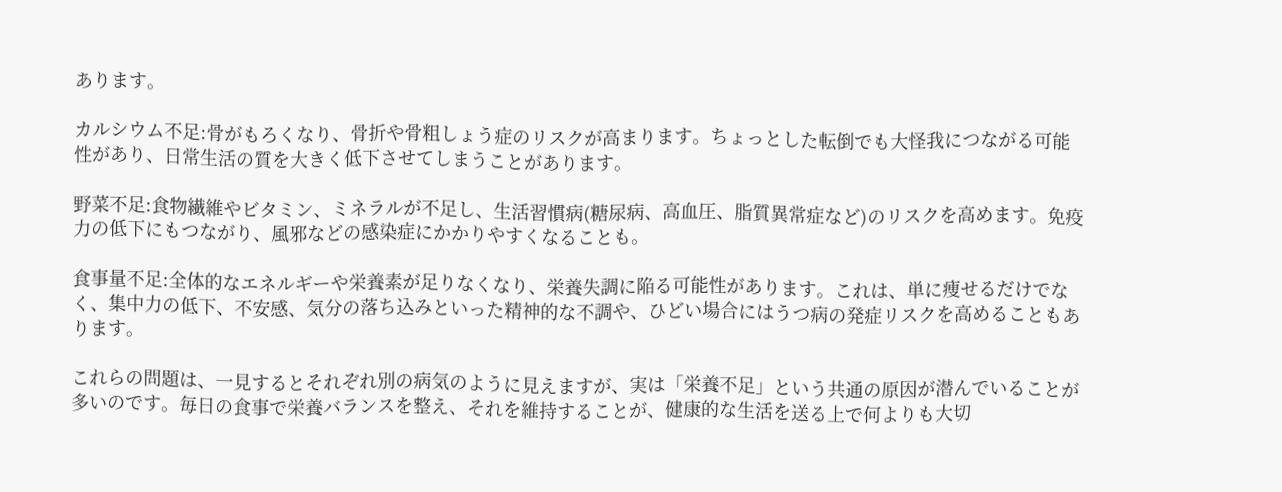あります。

カルシウム不足:骨がもろくなり、骨折や骨粗しょう症のリスクが高まります。ちょっとした転倒でも大怪我につながる可能性があり、日常生活の質を大きく低下させてしまうことがあります。

野菜不足:食物繊維やビタミン、ミネラルが不足し、生活習慣病(糖尿病、高血圧、脂質異常症など)のリスクを高めます。免疫力の低下にもつながり、風邪などの感染症にかかりやすくなることも。

食事量不足:全体的なエネルギーや栄養素が足りなくなり、栄養失調に陥る可能性があります。これは、単に痩せるだけでなく、集中力の低下、不安感、気分の落ち込みといった精神的な不調や、ひどい場合にはうつ病の発症リスクを高めることもあります。

これらの問題は、一見するとそれぞれ別の病気のように見えますが、実は「栄養不足」という共通の原因が潜んでいることが多いのです。毎日の食事で栄養バランスを整え、それを維持することが、健康的な生活を送る上で何よりも大切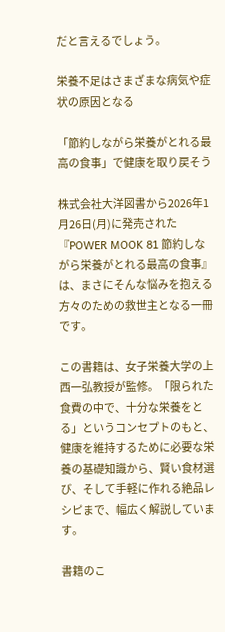だと言えるでしょう。

栄養不足はさまざまな病気や症状の原因となる

「節約しながら栄養がとれる最高の食事」で健康を取り戻そう

株式会社大洋図書から2026年1月26日(月)に発売された『POWER MOOK 81 節約しながら栄養がとれる最高の食事』は、まさにそんな悩みを抱える方々のための救世主となる一冊です。

この書籍は、女子栄養大学の上西一弘教授が監修。「限られた食費の中で、十分な栄養をとる」というコンセプトのもと、健康を維持するために必要な栄養の基礎知識から、賢い食材選び、そして手軽に作れる絶品レシピまで、幅広く解説しています。

書籍のこ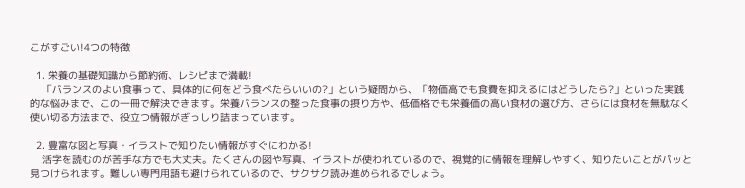こがすごい!4つの特徴

  1. 栄養の基礎知識から節約術、レシピまで満載!
    「バランスのよい食事って、具体的に何をどう食べたらいいの?」という疑問から、「物価高でも食費を抑えるにはどうしたら?」といった実践的な悩みまで、この一冊で解決できます。栄養バランスの整った食事の摂り方や、低価格でも栄養価の高い食材の選び方、さらには食材を無駄なく使い切る方法まで、役立つ情報がぎっしり詰まっています。

  2. 豊富な図と写真・イラストで知りたい情報がすぐにわかる!
    活字を読むのが苦手な方でも大丈夫。たくさんの図や写真、イラストが使われているので、視覚的に情報を理解しやすく、知りたいことがパッと見つけられます。難しい専門用語も避けられているので、サクサク読み進められるでしょう。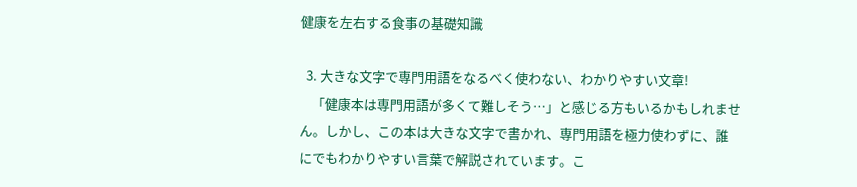健康を左右する食事の基礎知識

  3. 大きな文字で専門用語をなるべく使わない、わかりやすい文章!
    「健康本は専門用語が多くて難しそう…」と感じる方もいるかもしれません。しかし、この本は大きな文字で書かれ、専門用語を極力使わずに、誰にでもわかりやすい言葉で解説されています。こ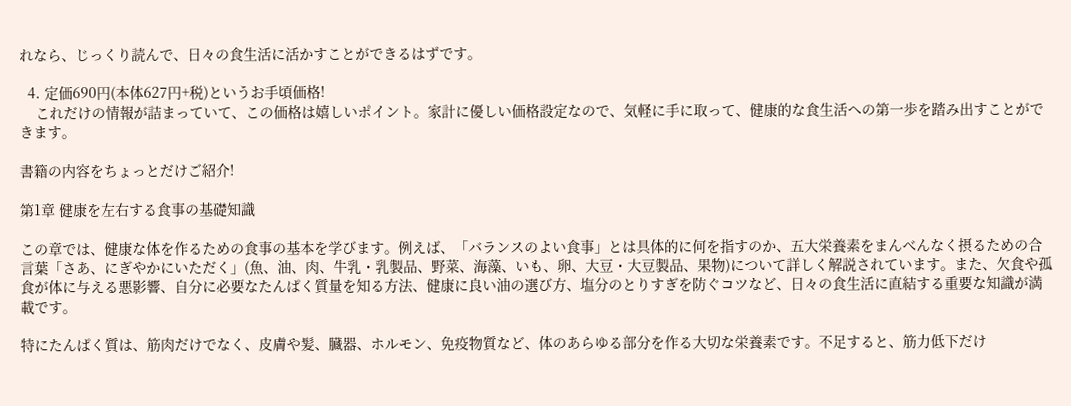れなら、じっくり読んで、日々の食生活に活かすことができるはずです。

  4. 定価690円(本体627円+税)というお手頃価格!
    これだけの情報が詰まっていて、この価格は嬉しいポイント。家計に優しい価格設定なので、気軽に手に取って、健康的な食生活への第一歩を踏み出すことができます。

書籍の内容をちょっとだけご紹介!

第1章 健康を左右する食事の基礎知識

この章では、健康な体を作るための食事の基本を学びます。例えば、「バランスのよい食事」とは具体的に何を指すのか、五大栄養素をまんべんなく摂るための合言葉「さあ、にぎやかにいただく」(魚、油、肉、牛乳・乳製品、野菜、海藻、いも、卵、大豆・大豆製品、果物)について詳しく解説されています。また、欠食や孤食が体に与える悪影響、自分に必要なたんぱく質量を知る方法、健康に良い油の選び方、塩分のとりすぎを防ぐコツなど、日々の食生活に直結する重要な知識が満載です。

特にたんぱく質は、筋肉だけでなく、皮膚や髪、臓器、ホルモン、免疫物質など、体のあらゆる部分を作る大切な栄養素です。不足すると、筋力低下だけ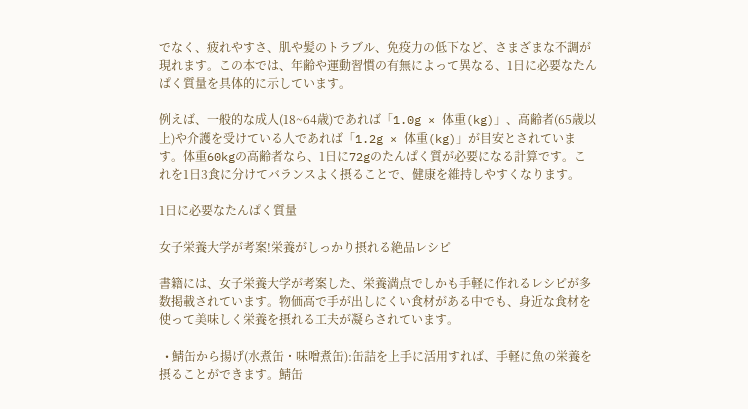でなく、疲れやすさ、肌や髪のトラブル、免疫力の低下など、さまざまな不調が現れます。この本では、年齢や運動習慣の有無によって異なる、1日に必要なたんぱく質量を具体的に示しています。

例えば、一般的な成人(18~64歳)であれば「1.0g × 体重(kg)」、高齢者(65歳以上)や介護を受けている人であれば「1.2g × 体重(kg)」が目安とされています。体重60kgの高齢者なら、1日に72gのたんぱく質が必要になる計算です。これを1日3食に分けてバランスよく摂ることで、健康を維持しやすくなります。

1日に必要なたんぱく質量

女子栄養大学が考案!栄養がしっかり摂れる絶品レシピ

書籍には、女子栄養大学が考案した、栄養満点でしかも手軽に作れるレシピが多数掲載されています。物価高で手が出しにくい食材がある中でも、身近な食材を使って美味しく栄養を摂れる工夫が凝らされています。

  • 鯖缶から揚げ(水煮缶・味噌煮缶):缶詰を上手に活用すれば、手軽に魚の栄養を摂ることができます。鯖缶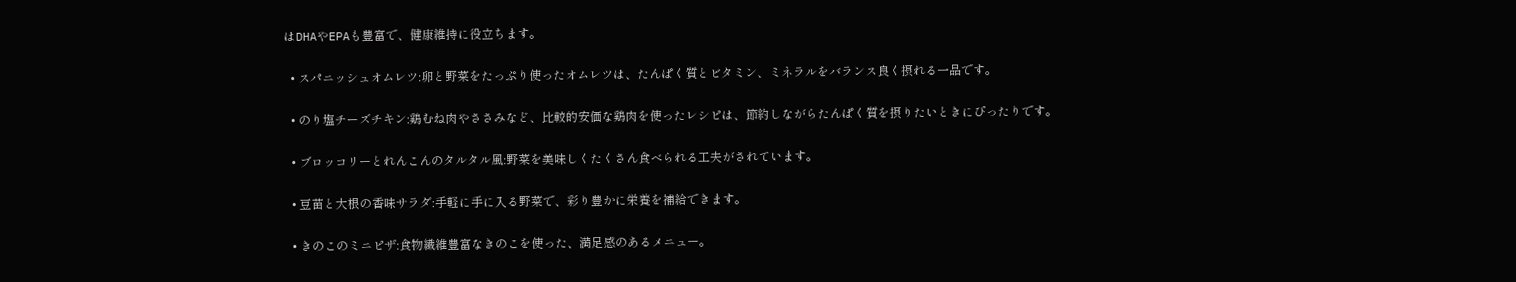はDHAやEPAも豊富で、健康維持に役立ちます。

  • スパニッシュオムレツ:卵と野菜をたっぷり使ったオムレツは、たんぱく質とビタミン、ミネラルをバランス良く摂れる一品です。

  • のり塩チーズチキン:鶏むね肉やささみなど、比較的安価な鶏肉を使ったレシピは、節約しながらたんぱく質を摂りたいときにぴったりです。

  • ブロッコリーとれんこんのタルタル風:野菜を美味しくたくさん食べられる工夫がされています。

  • 豆苗と大根の香味サラダ:手軽に手に入る野菜で、彩り豊かに栄養を補給できます。

  • きのこのミニピザ:食物繊維豊富なきのこを使った、満足感のあるメニュー。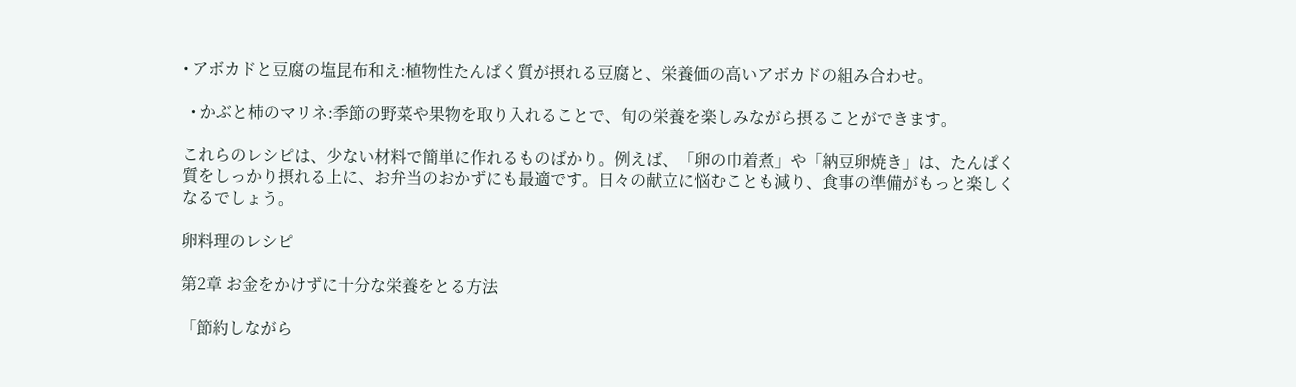• アボカドと豆腐の塩昆布和え:植物性たんぱく質が摂れる豆腐と、栄養価の高いアボカドの組み合わせ。

  • かぶと柿のマリネ:季節の野菜や果物を取り入れることで、旬の栄養を楽しみながら摂ることができます。

これらのレシピは、少ない材料で簡単に作れるものばかり。例えば、「卵の巾着煮」や「納豆卵焼き」は、たんぱく質をしっかり摂れる上に、お弁当のおかずにも最適です。日々の献立に悩むことも減り、食事の準備がもっと楽しくなるでしょう。

卵料理のレシピ

第2章 お金をかけずに十分な栄養をとる方法

「節約しながら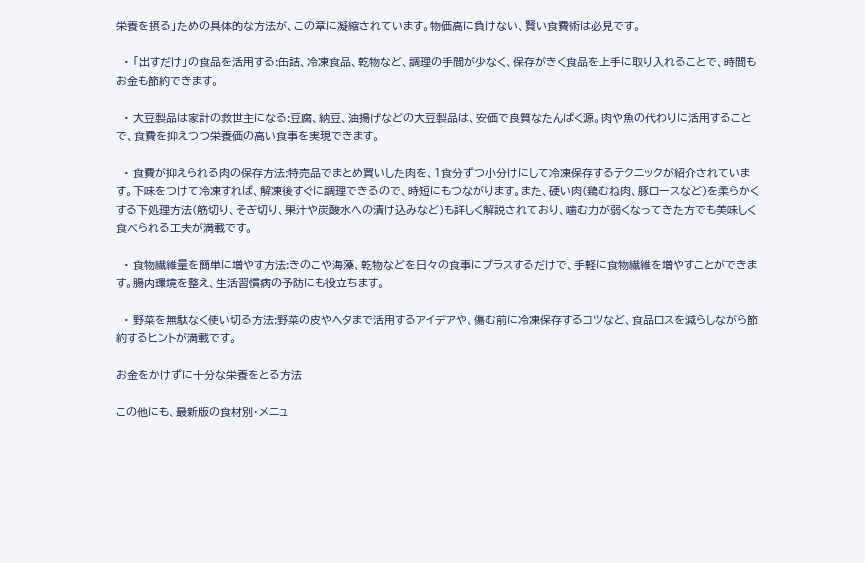栄養を摂る」ための具体的な方法が、この章に凝縮されています。物価高に負けない、賢い食費術は必見です。

  • 「出すだけ」の食品を活用する:缶詰、冷凍食品、乾物など、調理の手間が少なく、保存がきく食品を上手に取り入れることで、時間もお金も節約できます。

  • 大豆製品は家計の救世主になる:豆腐、納豆、油揚げなどの大豆製品は、安価で良質なたんぱく源。肉や魚の代わりに活用することで、食費を抑えつつ栄養価の高い食事を実現できます。

  • 食費が抑えられる肉の保存方法:特売品でまとめ買いした肉を、1食分ずつ小分けにして冷凍保存するテクニックが紹介されています。下味をつけて冷凍すれば、解凍後すぐに調理できるので、時短にもつながります。また、硬い肉(鶏むね肉、豚ロースなど)を柔らかくする下処理方法(筋切り、そぎ切り、果汁や炭酸水への漬け込みなど)も詳しく解説されており、噛む力が弱くなってきた方でも美味しく食べられる工夫が満載です。

  • 食物繊維量を簡単に増やす方法:きのこや海藻、乾物などを日々の食事にプラスするだけで、手軽に食物繊維を増やすことができます。腸内環境を整え、生活習慣病の予防にも役立ちます。

  • 野菜を無駄なく使い切る方法:野菜の皮やヘタまで活用するアイデアや、傷む前に冷凍保存するコツなど、食品ロスを減らしながら節約するヒントが満載です。

お金をかけずに十分な栄養をとる方法

この他にも、最新版の食材別・メニュ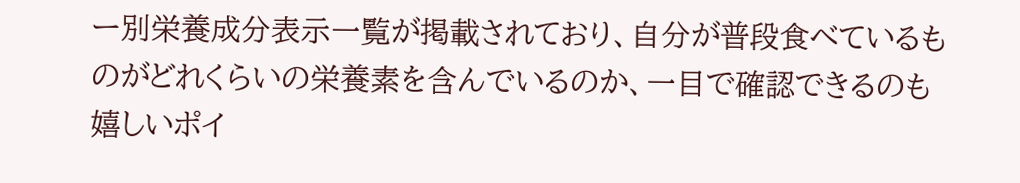ー別栄養成分表示一覧が掲載されており、自分が普段食べているものがどれくらいの栄養素を含んでいるのか、一目で確認できるのも嬉しいポイ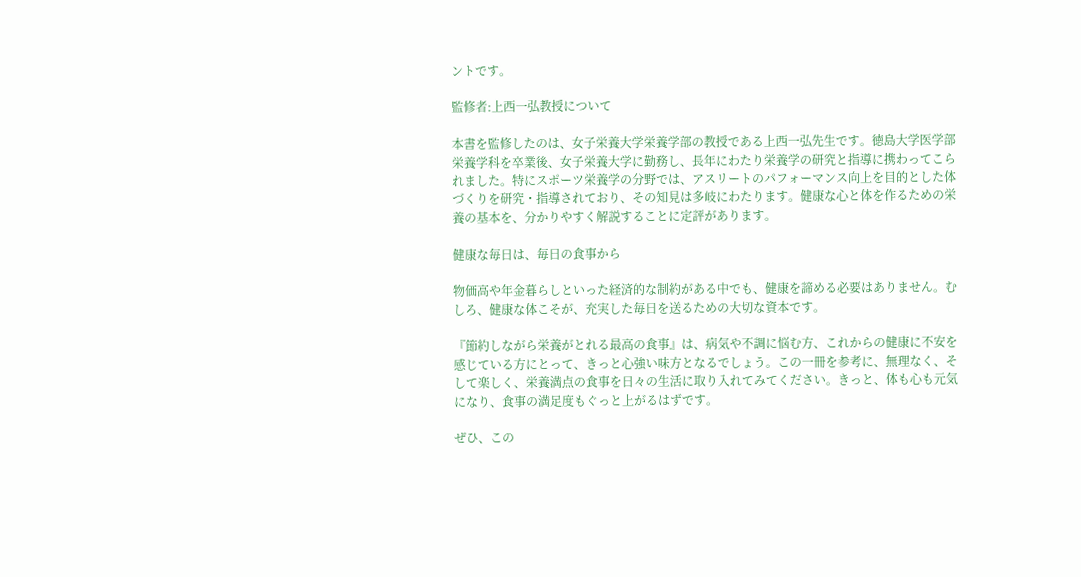ントです。

監修者:上西一弘教授について

本書を監修したのは、女子栄養大学栄養学部の教授である上西一弘先生です。徳島大学医学部栄養学科を卒業後、女子栄養大学に勤務し、長年にわたり栄養学の研究と指導に携わってこられました。特にスポーツ栄養学の分野では、アスリートのパフォーマンス向上を目的とした体づくりを研究・指導されており、その知見は多岐にわたります。健康な心と体を作るための栄養の基本を、分かりやすく解説することに定評があります。

健康な毎日は、毎日の食事から

物価高や年金暮らしといった経済的な制約がある中でも、健康を諦める必要はありません。むしろ、健康な体こそが、充実した毎日を送るための大切な資本です。

『節約しながら栄養がとれる最高の食事』は、病気や不調に悩む方、これからの健康に不安を感じている方にとって、きっと心強い味方となるでしょう。この一冊を参考に、無理なく、そして楽しく、栄養満点の食事を日々の生活に取り入れてみてください。きっと、体も心も元気になり、食事の満足度もぐっと上がるはずです。

ぜひ、この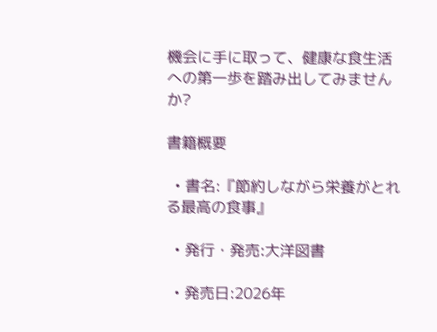機会に手に取って、健康な食生活への第一歩を踏み出してみませんか?

書籍概要

  • 書名:『節約しながら栄養がとれる最高の食事』

  • 発行・発売:大洋図書

  • 発売日:2026年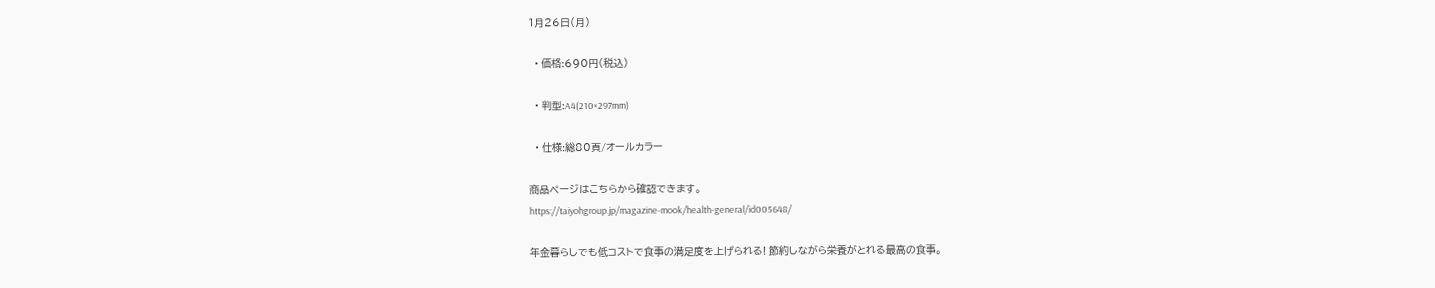1月26日(月)

  • 価格:690円(税込)

  • 判型:A4(210×297mm)

  • 仕様:総80頁/オールカラー

商品ページはこちらから確認できます。
https://taiyohgroup.jp/magazine-mook/health-general/id005648/

年金暮らしでも低コストで食事の満足度を上げられる! 節約しながら栄養がとれる最高の食事。